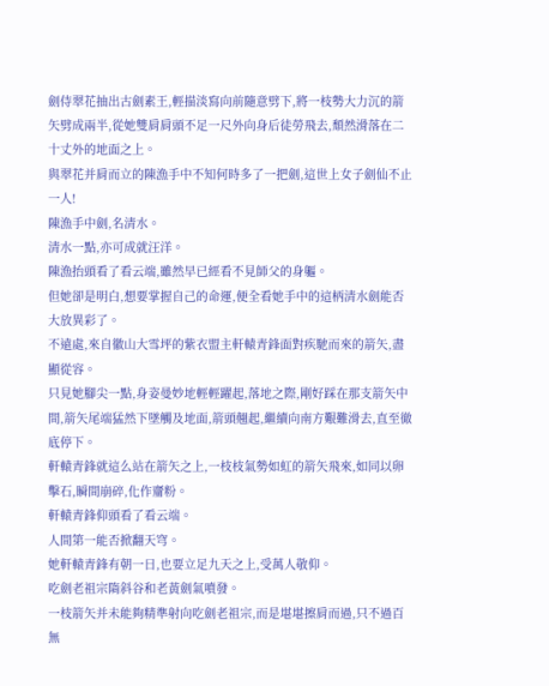劍侍翠花抽出古劍素王,輕描淡寫向前隨意劈下,將一枝勢大力沉的箭矢劈成兩半,從她雙肩肩頭不足一尺外向身后徒勞飛去,頹然滑落在二十丈外的地面之上。
與翠花并肩而立的陳漁手中不知何時多了一把劍,這世上女子劍仙不止一人!
陳漁手中劍,名清水。
清水一點,亦可成就汪洋。
陳漁抬頭看了看云端,雖然早已經看不見師父的身軀。
但她卻是明白,想要掌握自己的命運,便全看她手中的這柄清水劍能否大放異彩了。
不遠處,來自徽山大雪坪的紫衣盟主軒轅青鋒面對疾馳而來的箭矢,盡顯從容。
只見她腳尖一點,身姿曼妙地輕輕躍起,落地之際,剛好踩在那支箭矢中間,箭矢尾端猛然下墜觸及地面,箭頭翹起,繼續向南方艱難滑去,直至徹底停下。
軒轅青鋒就這么站在箭矢之上,一枝枝氣勢如虹的箭矢飛來,如同以卵擊石,瞬間崩碎,化作齏粉。
軒轅青鋒仰頭看了看云端。
人間第一能否掀翻天穹。
她軒轅青鋒有朝一日,也要立足九天之上,受萬人敬仰。
吃劍老祖宗隋斜谷和老黃劍氣噴發。
一枝箭矢并未能夠精準射向吃劍老祖宗,而是堪堪擦肩而過,只不過百無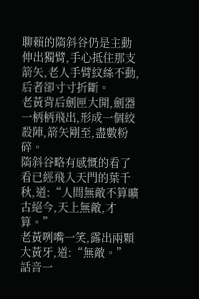聊賴的隋斜谷仍是主動伸出獨臂,手心抵住那支箭矢,老人手臂紋絲不動,后者卻寸寸折斷。
老黃背后劍匣大開,劍器一柄柄飛出,形成一個絞殺陣,箭矢剛至,盡數粉碎。
隋斜谷略有感慨的看了看已經飛入天門的葉千秋,道:“人間無敵不算曠古絕今,天上無敵,才算。”
老黃咧嘴一笑,露出兩顆大黃牙,道:“無敵。”
話音一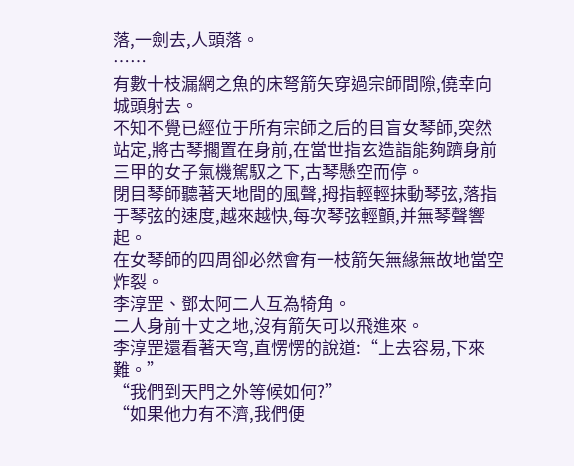落,一劍去,人頭落。
……
有數十枝漏網之魚的床弩箭矢穿過宗師間隙,僥幸向城頭射去。
不知不覺已經位于所有宗師之后的目盲女琴師,突然站定,將古琴擱置在身前,在當世指玄造詣能夠躋身前三甲的女子氣機駕馭之下,古琴懸空而停。
閉目琴師聽著天地間的風聲,拇指輕輕抹動琴弦,落指于琴弦的速度,越來越快,每次琴弦輕顫,并無琴聲響起。
在女琴師的四周卻必然會有一枝箭矢無緣無故地當空炸裂。
李淳罡、鄧太阿二人互為犄角。
二人身前十丈之地,沒有箭矢可以飛進來。
李淳罡還看著天穹,直愣愣的說道:“上去容易,下來難。”
“我們到天門之外等候如何?”
“如果他力有不濟,我們便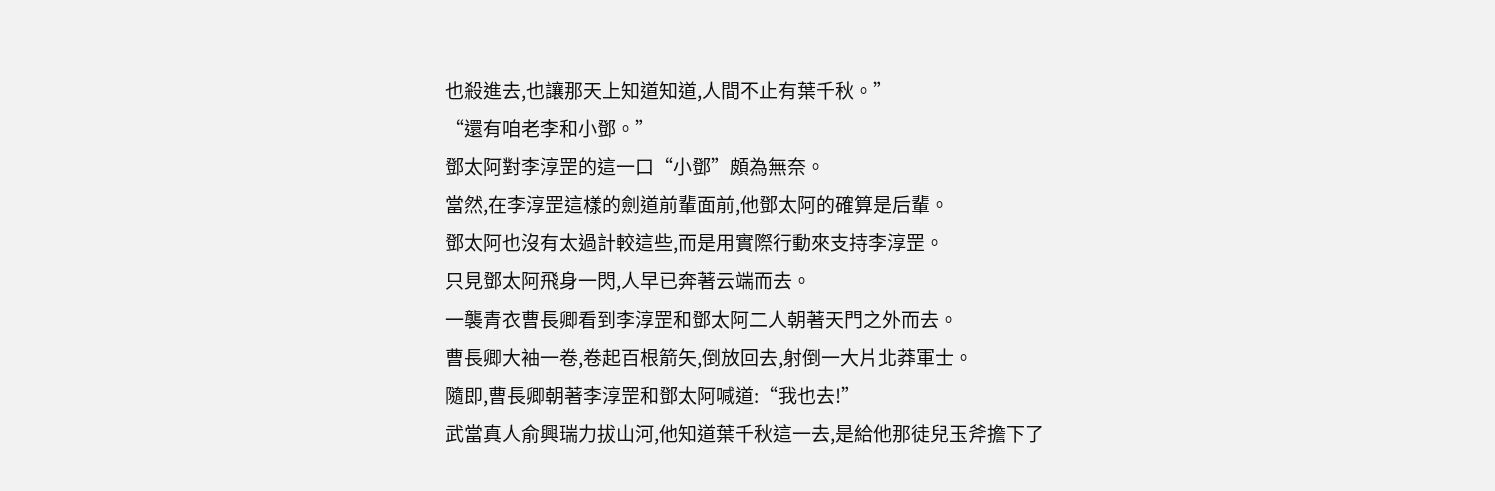也殺進去,也讓那天上知道知道,人間不止有葉千秋。”
“還有咱老李和小鄧。”
鄧太阿對李淳罡的這一口“小鄧”頗為無奈。
當然,在李淳罡這樣的劍道前輩面前,他鄧太阿的確算是后輩。
鄧太阿也沒有太過計較這些,而是用實際行動來支持李淳罡。
只見鄧太阿飛身一閃,人早已奔著云端而去。
一襲青衣曹長卿看到李淳罡和鄧太阿二人朝著天門之外而去。
曹長卿大袖一卷,卷起百根箭矢,倒放回去,射倒一大片北莽軍士。
隨即,曹長卿朝著李淳罡和鄧太阿喊道:“我也去!”
武當真人俞興瑞力拔山河,他知道葉千秋這一去,是給他那徒兒玉斧擔下了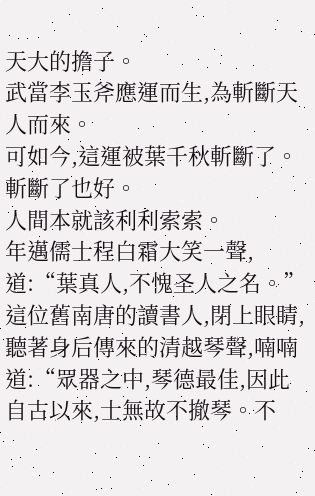天大的擔子。
武當李玉斧應運而生,為斬斷天人而來。
可如今,這運被葉千秋斬斷了。
斬斷了也好。
人間本就該利利索索。
年邁儒士程白霜大笑一聲,道:“葉真人,不愧圣人之名。”
這位舊南唐的讀書人,閉上眼睛,聽著身后傳來的清越琴聲,喃喃道:“眾器之中,琴德最佳,因此自古以來,士無故不撤琴。不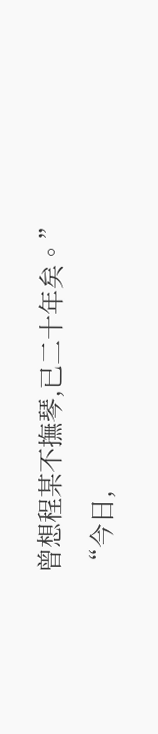曾想程某不撫琴,已二十年矣。”
“今日,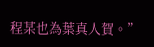程某也為葉真人賀。”